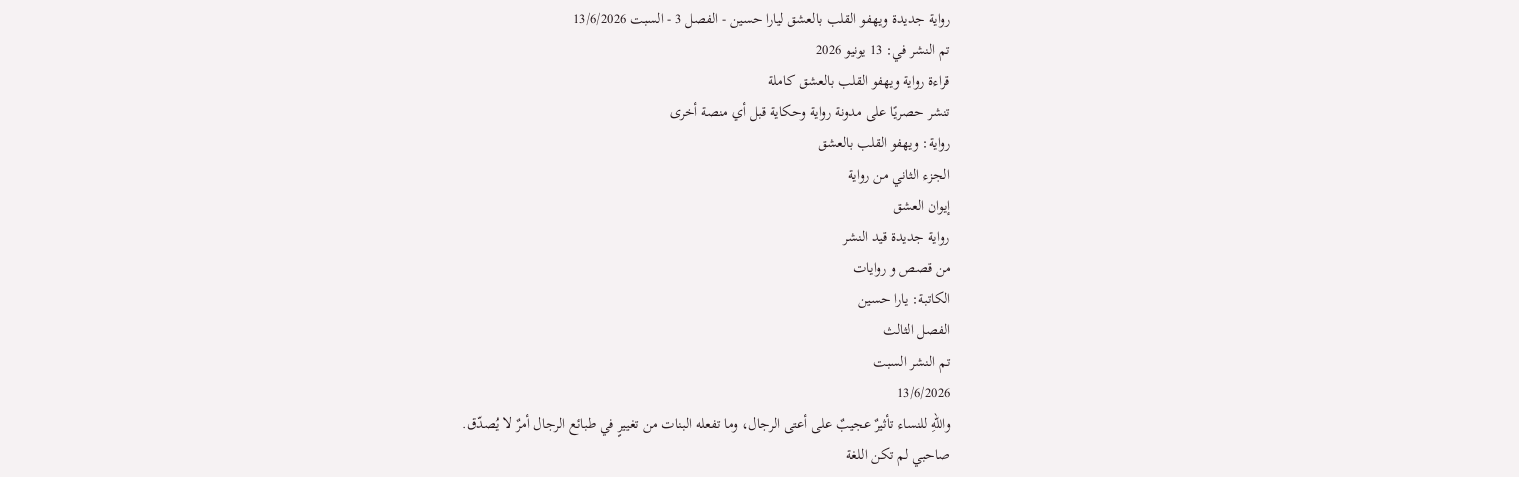رواية جديدة ويهفو القلب بالعشق ليارا حسين - الفصل 3 - السبت 13/6/2026
تم النشر في: 13 يونيو 2026
قراءة رواية ويهفو القلب بالعشق كاملة
تنشر حصريًا على مدونة رواية وحكاية قبل أي منصة أخرى
رواية: ويهفو القلب بالعشق
الجزء الثاني من رواية
إيوان العشق
رواية جديدة قيد النشر
من قصص و روايات
الكاتبة: يارا حسين
الفصل الثالث
تم النشر السبت
13/6/2026
واللهِ للنساء تأثيرٌ عجيبٌ على أعتى الرجال، وما تفعله البنات من تغييرٍ في طبائع الرجال أمرٌ لا يُصدّق.
صاحبي لم تكن اللغة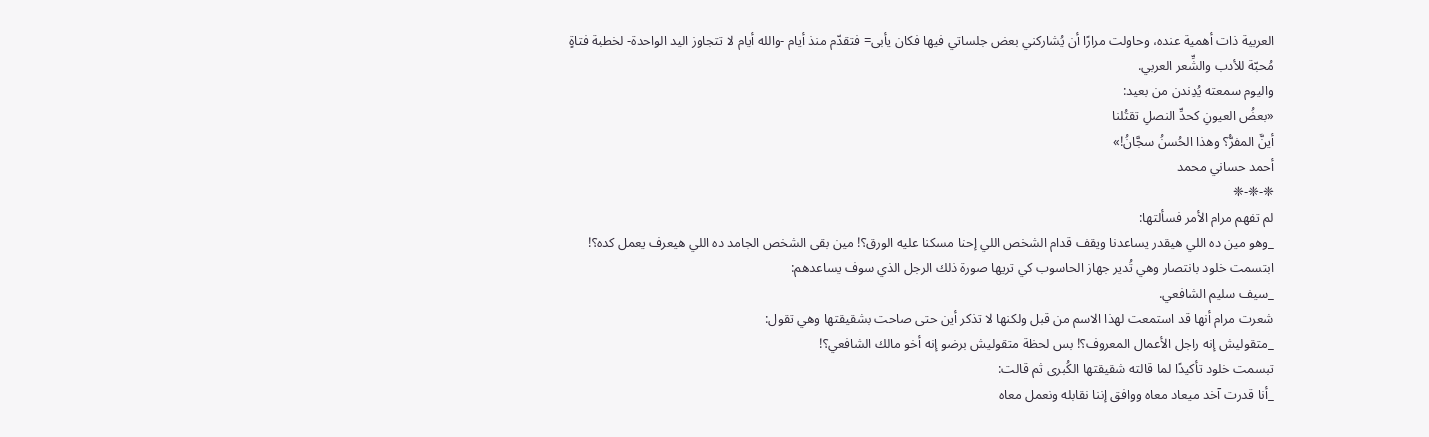العربية ذات أهمية عنده، وحاولت مرارًا أن يُشاركني بعض جلساتي فيها فكان يأبى= فتقدّم منذ أيام -والله أيام لا تتجاوز اليد الواحدة- لخطبة فتاةٍ مُحبّة للأدب والشِّعر العربي.
واليوم سمعته يُدِندن من بعيد:
«بعضُ العيونِ كحدِّ النصلِ تقتُلنا
أينَّ المفرُّ؟ وهذا الحُسنُ سجَّانُ!»
أحمد حساني محمد
❈-❈-❈
لم تفهم مرام الأمر فسألتها:
_وهو مين ده اللي هيقدر يساعدنا ويقف قدام الشخص اللي إحنا مسكنا عليه الورق؟! مين بقى الشخص الجامد ده اللي هيعرف يعمل كده؟!
ابتسمت خلود بانتصار وهي تُدير جهاز الحاسوب كي تريها صورة ذلك الرجل الذي سوف يساعدهم:
_سيف سليم الشافعي.
شعرت مرام أنها قد استمعت لهذا الاسم من قبل ولكنها لا تذكر أين حتى صاحت بشقيقتها وهي تقول:
_متقوليش إنه راجل الأعمال المعروف؟! بس لحظة متقوليش برضو إنه أخو مالك الشافعي؟!
تبسمت خلود تأكيدًا لما قالته شقيقتها الكُبرى ثم قالت:
_أنا قدرت آخد ميعاد معاه ووافق إننا نقابله ونعمل معاه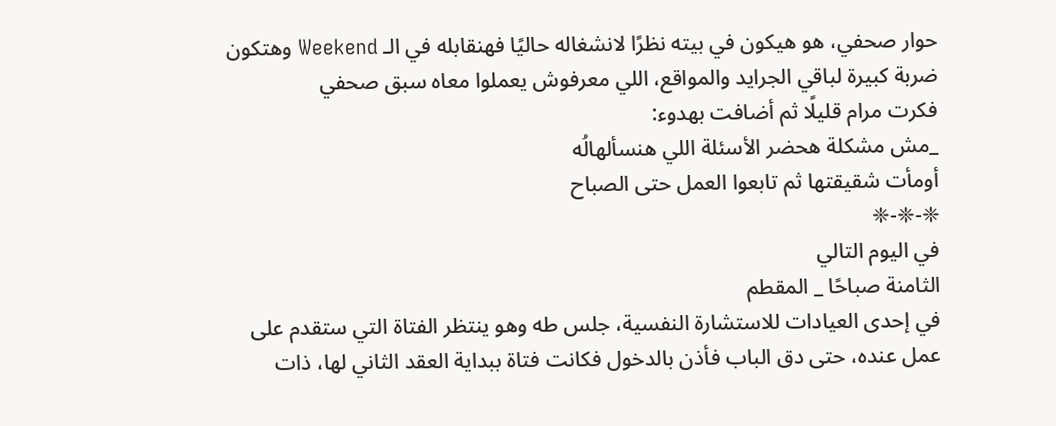حوار صحفي، هو هيكون في بيته نظرًا لانشغاله حاليًا فهنقابله في الـ Weekend وهتكون ضربة كبيرة لباقي الجرايد والمواقع، اللي معرفوش يعملوا معاه سبق صحفي
فكرت مرام قليلًا ثم أضافت بهدوء:
_مش مشكلة هحضر الأسئلة اللي هنسألهالُه
أومأت شقيقتها ثم تابعوا العمل حتى الصباح
❈-❈-❈
في اليوم التالي
الثامنة صباحًا _ المقطم
في إحدى العيادات للاستشارة النفسية، جلس طه وهو ينتظر الفتاة التي ستقدم على عمل عنده، حتى دق الباب فأذن بالدخول فكانت فتاة ببداية العقد الثاني لها، ذات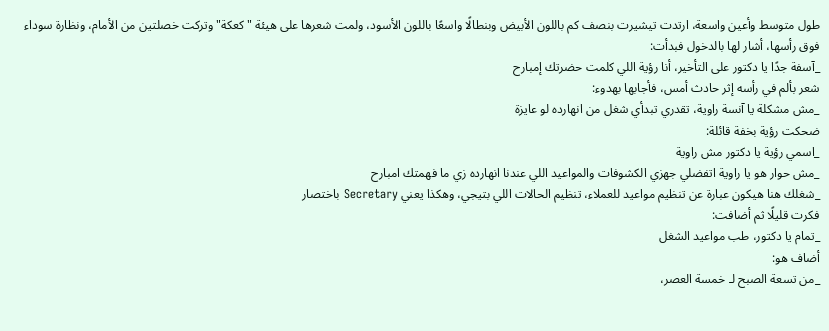طول متوسط وأعين واسعة، ارتدت تيشيرت بنصف كم باللون الأبيض وبنطالًا واسعًا باللون الأسود، ولمت شعرها على هيئة "كعكة" وتركت خصلتين من الأمام، ونظارة سوداء فوق رأسها، أشار لها بالدخول فبدأت:
_آسفة جدًا يا دكتور على التأخير، أنا رؤية اللي كلمت حضرتك إمبارح
شعر بألم في رأسه إثر حادث أمس، فأجابها بهدوء:
_مش مشكلة يا آنسة راوية، تقدري تبدأي شغل من انهارده لو عايزة
ضحكت رؤية بخفة قائلة:
_اسمي رؤية يا دكتور مش راوية
_مش حوار هو يا راوية اتفضلي جهزي الكشوفات والمواعيد اللي عندنا انهارده زي ما فهمتك امبارح
_شغلك هنا هيكون عبارة عن تنظيم مواعيد للعملاء، تنظيم الحالات اللي بتيجي، وهكذا يعني Secretary باختصار
فكرت قليلًا ثم أضافت:
_تمام يا دكتور، طب مواعيد الشغل
أضاف هو:
_من تسعة الصبح لـ خمسة العصر،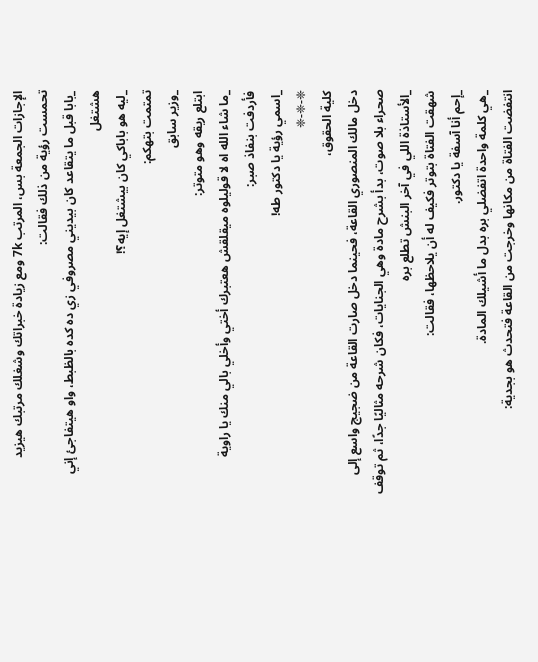الإجازات الجمعة بس، المرتب 7k ومع زيادة خبراتك وشغلك مرتبك هيزيد
تحمست رؤية من ذلك فقالت:
_بابا قبل ما يتقاعد كان بيديني مصروفي زي ده كده بالظبط، واو هيتفاجئ إني هشتغل
_ليه هو باباكي كان بيشتغل إيه؟!
تمتمت بتهكم:
_وزير سابق
ابتلع ريقه وهو متوتر:
_ما شاء الله اه لا قوليلوه ميقلقش هعتبرك أختي وأخلي بالي منك يا راوية
فأردفت بنفاذ صبر:
_اسمي رؤية يا دكتور طه!
❈-❈-❈
كلية الحقوق،
دخل مالك المنصوري القاعة، فحينما دخل صارت القاعة من ضجيج واسع إلى صحراء بلا صوت، بدأ بشرح مادة وهي الجنايات، فكان شرحه مثاليًا جدًا، ثم توقف
_الأستاذة اللي في آخر البنش تطلع بره
شهقت الفتاة بتوتر فكيف له أن يلاحظها، فقالت:
_إحم أنا آسفة يا دكتور.
_هي كلمة واحدة اتفضلي بره بدل ما أشيلك المادة.
انتفضت الفتاة من مكانها وخرجت من القاعة فتحدث هو بجدية: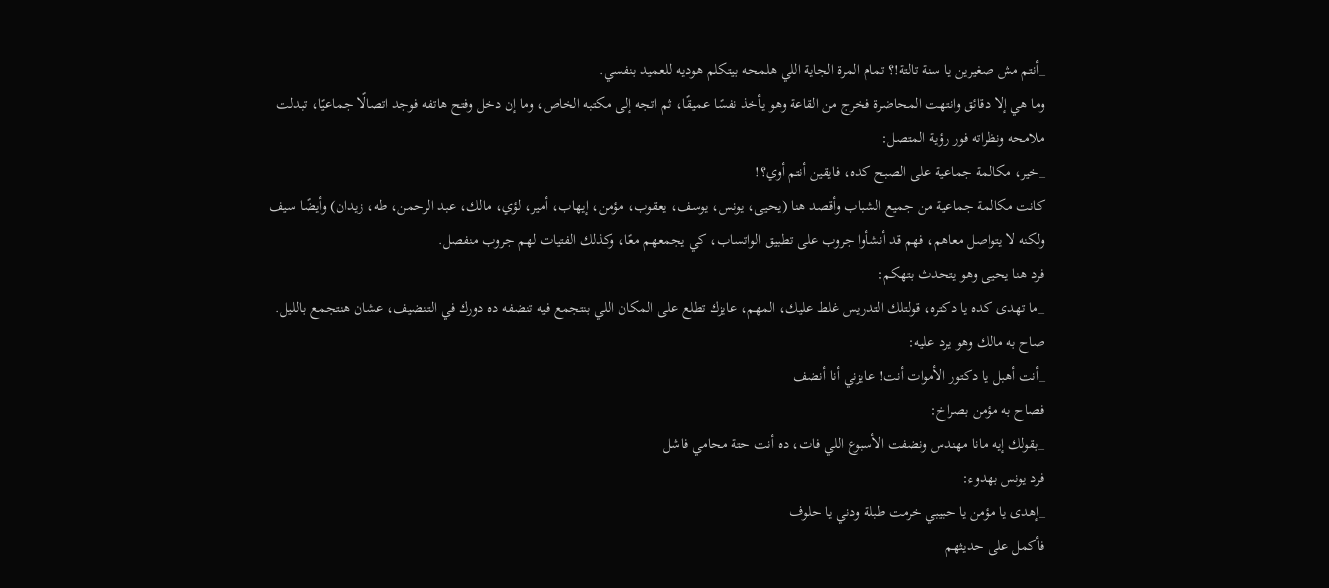_أنتم مش صغيرين يا سنة تالتة!؟ تمام المرة الجاية اللي هلمحه بيتكلم هوديه للعميد بنفسي.
وما هي إلا دقائق وانتهت المحاضرة فخرج من القاعة وهو يأخذ نفسًا عميقًا، ثم اتجه إلى مكتبه الخاص، وما إن دخل وفتح هاتفه فوجد اتصالًا جماعيًا، تبدلت ملامحه ونظراته فور رؤية المتصل:
_خير، مكالمة جماعية على الصبح كده، فايقين أنتم أوي؟!
كانت مكالمة جماعية من جميع الشباب وأقصد هنا (يحيى، يونس، يوسف، يعقوب، مؤمن، إيهاب، أمير، لؤي، مالك، عبد الرحمن، طه، زيدان) وأيضًا سيف ولكنه لا يتواصل معاهم، فهم قد أنشأوا جروب على تطبيق الواتساب، كي يجمعهم معًا، وكذلك الفتيات لهم جروب منفصل.
فرد هنا يحيى وهو يتحدث بتهكم:
_ما تهدى كده يا دكتره، قولتلك التدريس غلط عليك، المهم، عايزك تطلع على المكان اللي بنتجمع فيه تنضفه ده دورك في التنضيف، عشان هنتجمع بالليل.
صاح به مالك وهو يرد عليه:
_أنت أهبل يا دكتور الأموات أنت! عايزني أنا أنضف
فصاح به مؤمن بصراخ:
_بقولك إيه مانا مهندس ونضفت الأسبوع اللي فات، ده أنت حتة محامي فاشل
فرد يونس بهدوء:
_إهدى يا مؤمن يا حبيبي خرمت طبلة ودني يا حلوف
فأكمل على حديثهم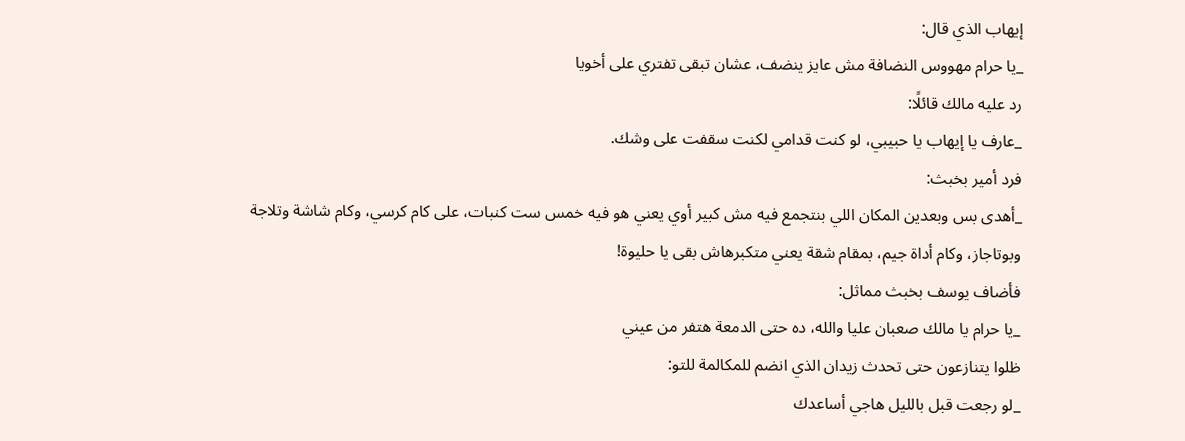إيهاب الذي قال:
_يا حرام مهووس النضافة مش عايز ينضف، عشان تبقى تفتري على أخويا
رد عليه مالك قائلًا:
_عارف يا إيهاب يا حبيبي، لو كنت قدامي لكنت سقفت على وشك.
فرد أمير بخبث:
_أهدى بس وبعدين المكان اللي بنتجمع فيه مش كبير أوي يعني هو فيه خمس ست كنبات، على كام كرسي، وكام شاشة وتلاجة وبوتاجاز، وكام أداة جيم، بمقام شقة يعني متكبرهاش بقى يا حليوة!
فأضاف يوسف بخبث مماثل:
_يا حرام يا مالك صعبان عليا والله، ده حتى الدمعة هتفر من عيني
ظلوا يتنازعون حتى تحدث زيدان الذي انضم للمكالمة للتو:
_لو رجعت قبل بالليل هاجي أساعدك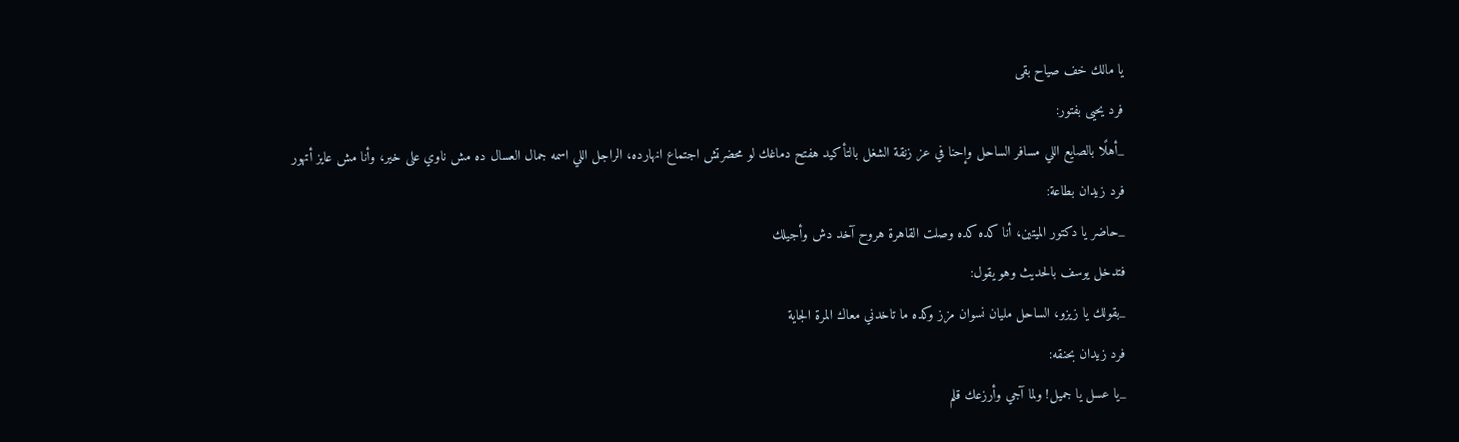يا مالك خف صياح بقى
فرد يحيى بفتور:
_أهلًا بالصايع اللي مسافر الساحل وإحنا في عز زنقة الشغل بالتأكيد هفتح دماغك لو محضرتش اجتماع انهارده، الراجل اللي اسمه جمال العسال ده مش ناوي على خير، وأنا مش عايز أتهور
فرد زيدان بطاعة:
_حاضر يا دكتور الميتين، أنا كده كده وصلت القاهرة هروح آخد دش وأجيلك
فتدخل يوسف بالحديث وهو يقول:
_بقولك يا زيزو، الساحل مليان نسوان مزز وكده ما تاخدني معاك المرة الجاية
فرد زيدان بحنقه:
_يا عسل يا جميل! ولما آجي وأرزعك قلم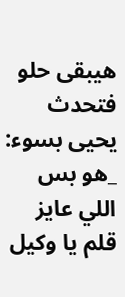هيبقى حلو
فتحدث يحيى بسوء:
_هو بس اللي عايز قلم يا وكيل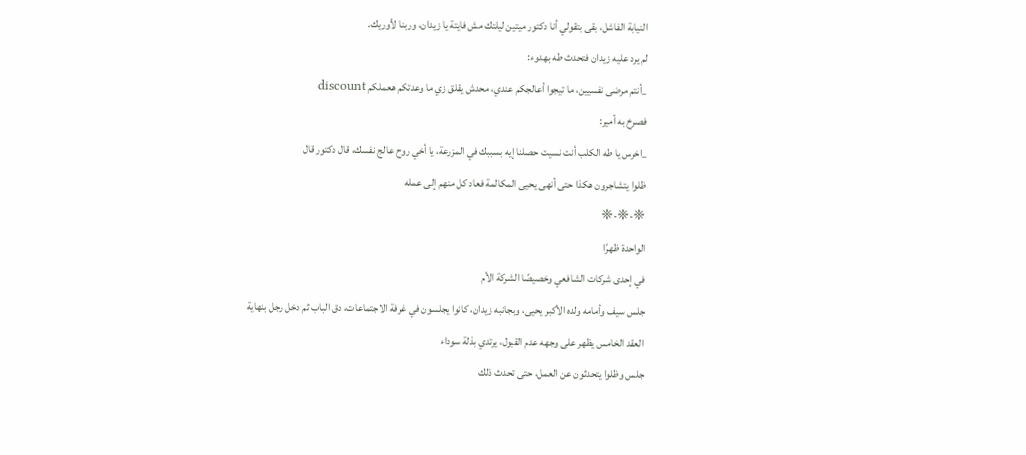النيابة الفاشل، بقى بتقولي أنا دكتور ميتين ليلتك مش فايتة يا زيدان، وربنا لأوريك.
لم يرد عليه زيدان فتحدث طه بهدوء:
_أنتم مرضى نفسيين، ما تيجوا أعالجكم عندي، محدش يقلق زي ما وعدتكم هعملكم discount
فصرخ به أمير:
_اخرس يا طه الكلب أنت نسيت حصلنا إيه بسببك في المزرعة، يا أخي روح عالج نفسك، قال دكتور قال
ظلوا يتشاجرون هكذا حتى أنهى يحيى المكالمة فعاد كل منهم إلى عمله
❈-❈-❈
الواحدة ظهرًا
في إحدى شركات الشافعي وخصيصًا الشركة الأم
جلس سيف وأمامه ولده الأكبر يحيى، وبجانبه زيدان، كانوا يجلسون في غرفة الاجتماعات، دق الباب ثم دخل رجل بنهاية العقد الخامس يظهر على وجهه عدم القبول، يرتدي بذلة سوداء
جلس وظلوا يتحدثون عن العمل، حتى تحدث ذلك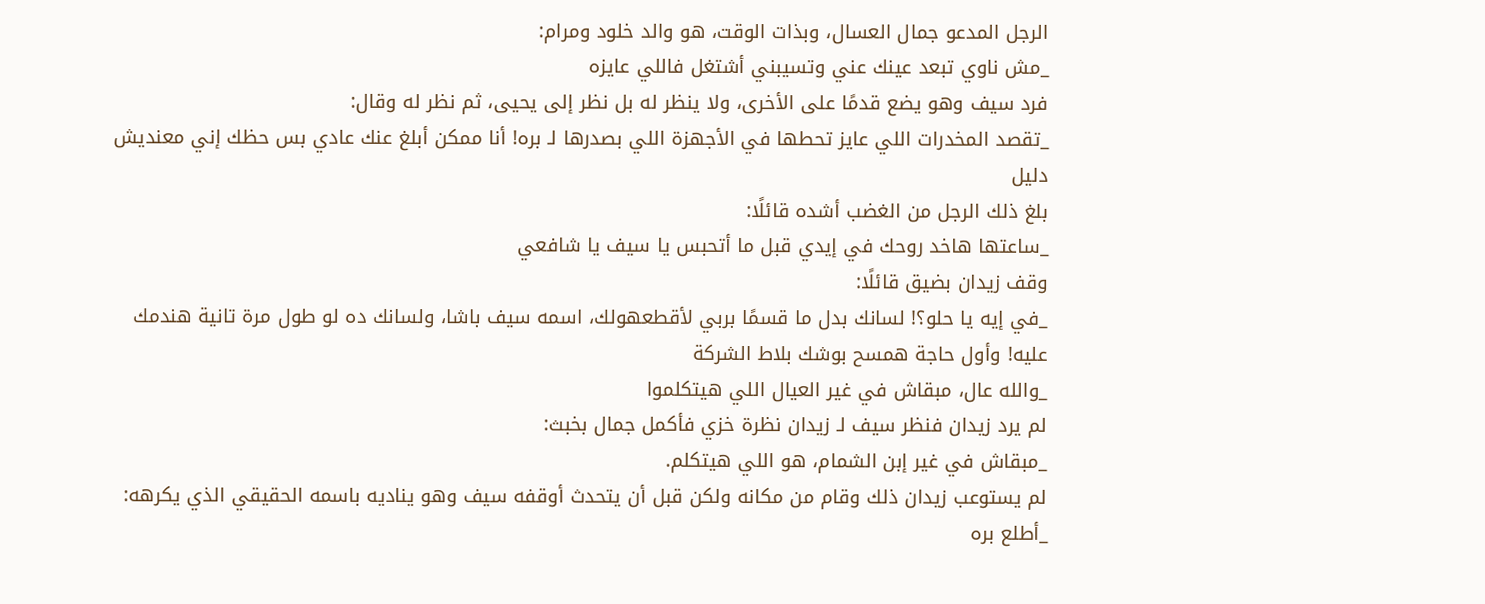الرجل المدعو جمال العسال، وبذات الوقت، هو والد خلود ومرام:
_مش ناوي تبعد عينك عني وتسيبني أشتغل فاللي عايزه
فرد سيف وهو يضع قدمًا على الأخرى، ولا ينظر له بل نظر إلى يحيى، ثم نظر له وقال:
_تقصد المخدرات اللي عايز تحطها في الأجهزة اللي بصدرها لـ بره! أنا ممكن أبلغ عنك عادي بس حظك إني معنديش دليل
بلغ ذلك الرجل من الغضب أشده قائلًا:
_ساعتها هاخد روحك في إيدي قبل ما أتحبس يا سيف يا شافعي
وقف زيدان بضيق قائلًا:
_في إيه يا حلو؟! لسانك بدل ما قسمًا بربي لأقطعهولك، اسمه سيف باشا، ولسانك ده لو طول مرة تانية هندمك عليه! وأول حاجة همسح بوشك بلاط الشركة
_والله عال، مبقاش في غير العيال اللي هيتكلموا
لم يرد زيدان فنظر سيف لـ زيدان نظرة خزي فأكمل جمال بخبث:
_مبقاش في غير إبن الشمام، هو اللي هيتكلم.
لم يستوعب زيدان ذلك وقام من مكانه ولكن قبل أن يتحدث أوقفه سيف وهو يناديه باسمه الحقيقي الذي يكرهه:
_أطلع بره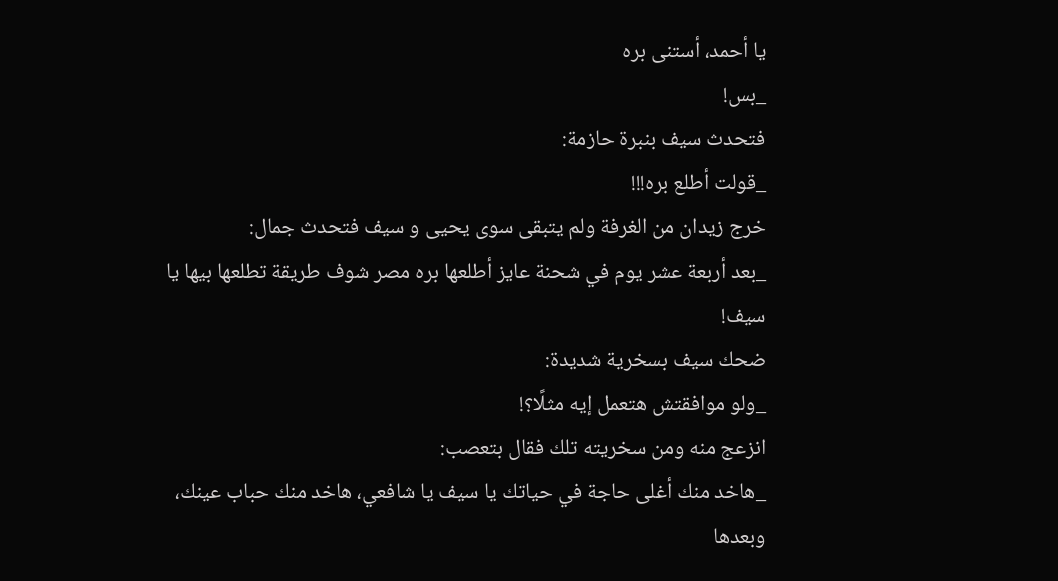يا أحمد، أستنى بره
_بس!
فتحدث سيف بنبرة حازمة:
_قولت أطلع بره!!!
خرج زيدان من الغرفة ولم يتبقى سوى يحيى و سيف فتحدث جمال:
_بعد أربعة عشر يوم في شحنة عايز أطلعها بره مصر شوف طريقة تطلعها بيها يا سيف!
ضحك سيف بسخرية شديدة:
_ولو موافقتش هتعمل إيه مثلًا؟!
انزعج منه ومن سخريته تلك فقال بتعصب:
_هاخد منك أغلى حاجة في حياتك يا سيف يا شافعي، هاخد منك حباب عينك، وبعدها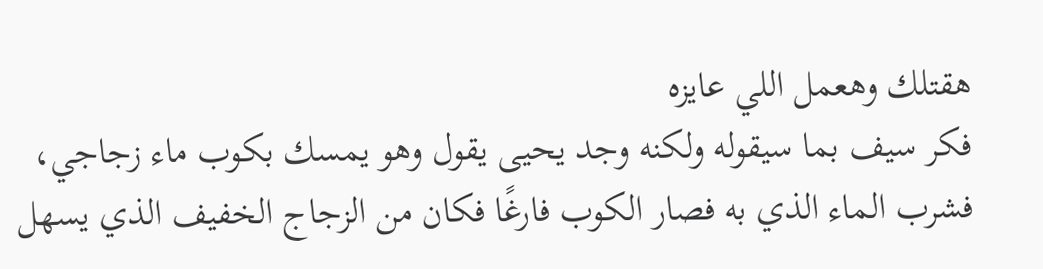هقتلك وهعمل اللي عايزه
فكر سيف بما سيقوله ولكنه وجد يحيى يقول وهو يمسك بكوب ماء زجاجي، فشرب الماء الذي به فصار الكوب فارغًا فكان من الزجاج الخفيف الذي يسهل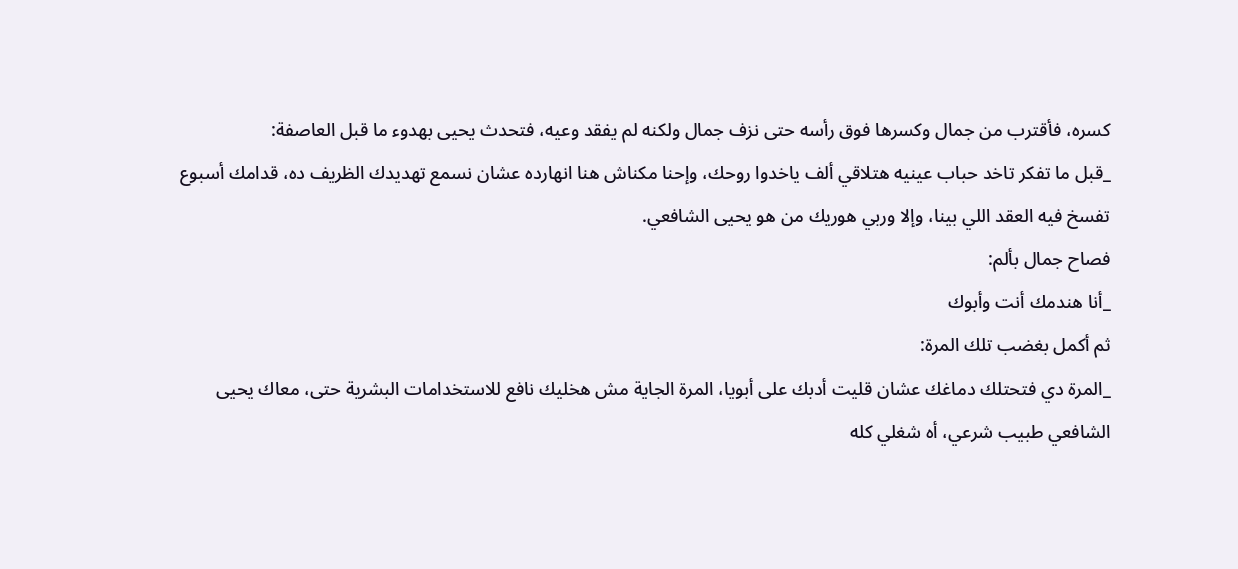كسره، فأقترب من جمال وكسرها فوق رأسه حتى نزف جمال ولكنه لم يفقد وعيه، فتحدث يحيى بهدوء ما قبل العاصفة:
_قبل ما تفكر تاخد حباب عينيه هتلاقي ألف ياخدوا روحك، وإحنا مكناش هنا انهارده عشان نسمع تهديدك الظريف ده، قدامك أسبوع تفسخ فيه العقد اللي بينا، وإلا وربي هوريك من هو يحيى الشافعي.
فصاح جمال بألم:
_أنا هندمك أنت وأبوك
ثم أكمل بغضب تلك المرة:
_المرة دي فتحتلك دماغك عشان قليت أدبك على أبويا، المرة الجاية مش هخليك نافع للاستخدامات البشرية حتى، معاك يحيى الشافعي طبيب شرعي، أه شغلي كله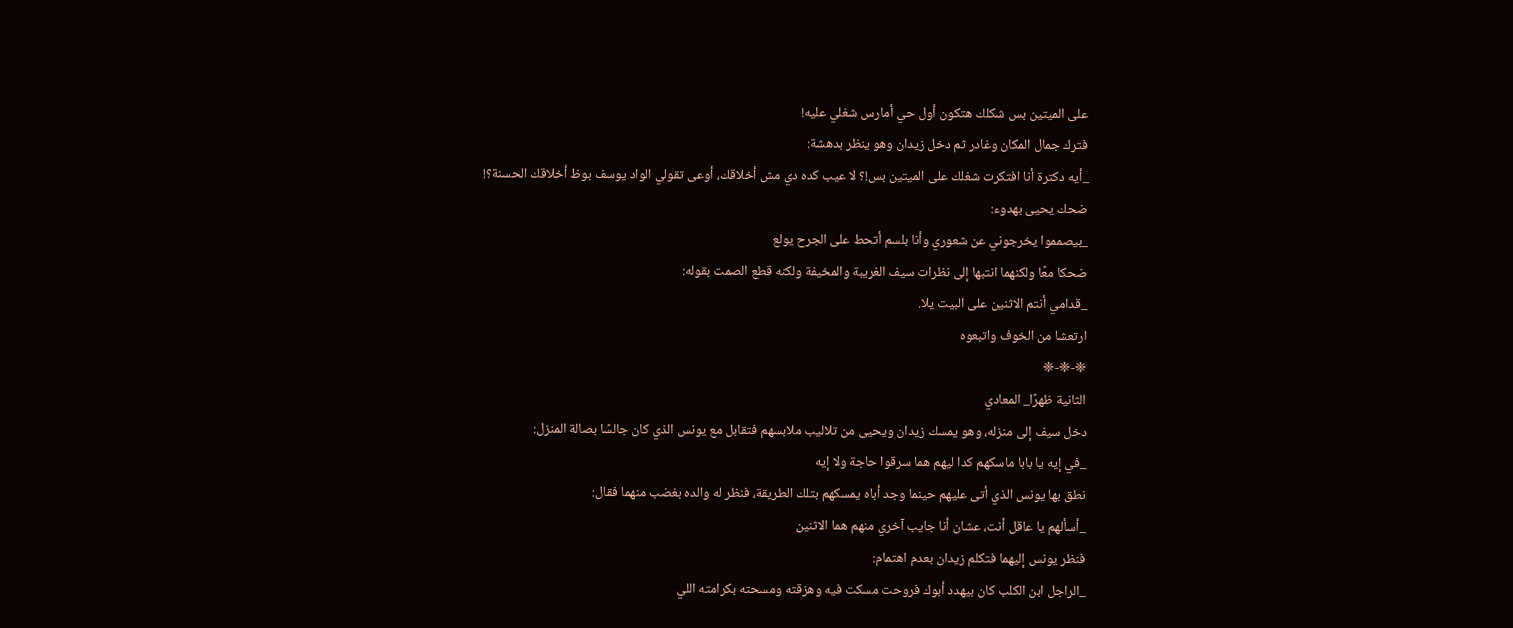على الميتين بس شكلك هتكون أول حي أمارس شغلي عليه!
فترك جمال المكان وغادر ثم دخل زيدان وهو ينظر بدهشة:
_أيه دكترة أنا افتكرت شغلك على الميتين بس!؟ لا عيب كده دي مش أخلاقك، أوعى تقولي الواد يوسف بوظ أخلاقك الحسنة؟!
ضحك يحيى بهدوء:
_بيصمموا يخرجوني عن شعوري وأنا بلسم أتحط على الجرح يولع
ضحكا معًا ولكنهما انتبها إلى نظرات سيف الغريبة والمخيفة ولكنه قطع الصمت بقوله:
_قدامي أنتم الاثنين على البيت يلا.
ارتعشا من الخوف واتبعوه
❈-❈-❈
الثانية ظهرًا_ المعادي
دخل سيف إلى منزله، وهو يمسك زيدان ويحيى من تلاليب ملابسهم فتقابل مع يونس الذي كان جالسًا بصالة المنزل:
_في إيه يا بابا ماسكهم كدا ليهم هما سرقوا حاجة ولا إيه
نطق بها يونس الذي أتى عليهم حينما وجد أباه يمسكهم بتلك الطريقة، فنظر له والده بغضب منهما فقال:
_أسألهم يا عاقل أنت، عشان أنا جايب آخري منهم هما الاثنين
فنظر يونس إليهما فتكلم زيدان بعدم اهتمام:
_الراجل ابن الكلب كان بيهدد أبوك فروحت مسكت فيه وهزقته ومسحته بكرامته اللي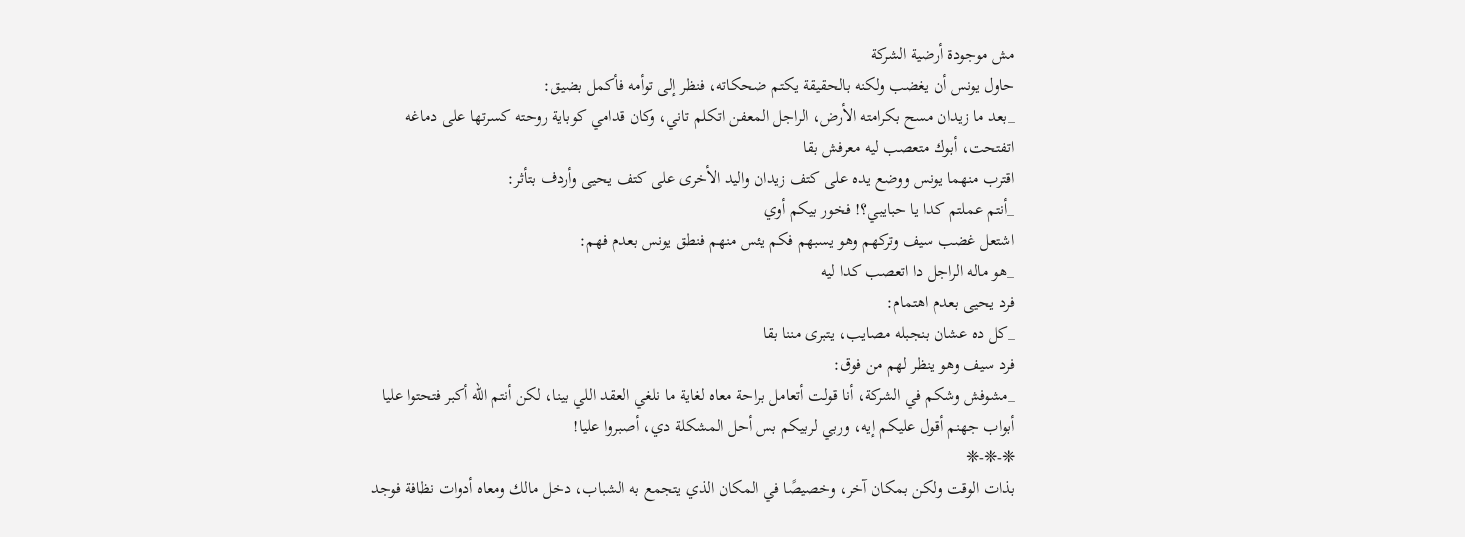مش موجودة أرضية الشركة
حاول يونس أن يغضب ولكنه بالحقيقة يكتم ضحكاته، فنظر إلى توأمه فأكمل بضيق:
_بعد ما زيدان مسح بكرامته الأرض، الراجل المعفن اتكلم تاني، وكان قدامي كوباية روحته كسرتها على دماغه اتفتحت، أبوك متعصب ليه معرفش بقا
اقترب منهما يونس ووضع يده على كتف زيدان واليد الأخرى على كتف يحيى وأردف بتأثر:
_أنتم عملتم كدا يا حبايبي؟! فخور بيكم أوي
اشتعل غضب سيف وتركهم وهو يسبهم فكم يئس منهم فنطق يونس بعدم فهم:
_هو ماله الراجل دا اتعصب كدا ليه
فرد يحيى بعدم اهتمام:
_كل ده عشان بنجبله مصايب، يتبرى مننا بقا
فرد سيف وهو ينظر لهم من فوق:
_مشوفش وشكم في الشركة، أنا قولت أتعامل براحة معاه لغاية ما نلغي العقد اللي بينا، لكن أنتم الله أكبر فتحتوا عليا أبواب جهنم أقول عليكم إيه، وربي لربيكم بس أحل المشكلة دي، أصبروا عليا!
❈-❈-❈
بذات الوقت ولكن بمكان آخر، وخصيصًا في المكان الذي يتجمع به الشباب، دخل مالك ومعاه أدوات نظافة فوجد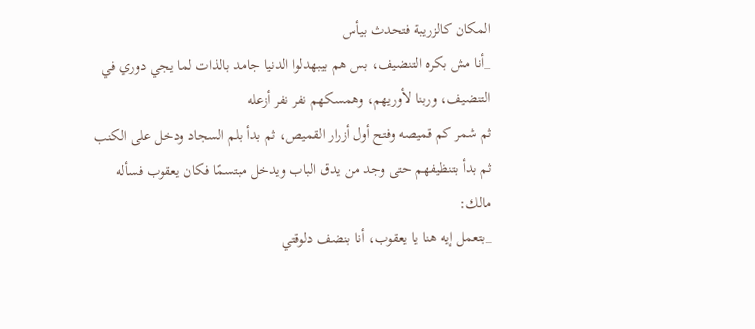المكان كالزريبة فتحدث بيأس
_أنا مش بكره التنضيف، بس هم بيبهدلوا الدنيا جامد بالذات لما يجي دوري في التنضيف، وربنا لأوريهم، وهمسكهم نفر نفر أزعله
ثم شمر كم قميصه وفتح أول أزرار القميص، ثم بدأ بلم السجاد ودخل على الكنب ثم بدأ بتنظيفهم حتى وجد من يدق الباب ويدخل مبتسمًا فكان يعقوب فسأله مالك:
_بتعمل إيه هنا يا يعقوب، أنا بنضف دلوقتي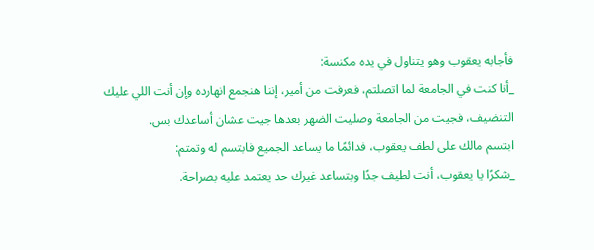فأجابه يعقوب وهو يتناول في يده مكنسة:
_أنا كنت في الجامعة لما اتصلتم، فعرفت من أمير، إننا هنجمع انهارده وإن أنت اللي عليك التنضيف، فجيت من الجامعة وصليت الضهر بعدها جيت عشان أساعدك بس.
ابتسم مالك على لطف يعقوب، فدائمًا ما يساعد الجميع فابتسم له وتمتم:
_شكرًا يا يعقوب، أنت لطيف جدًا وبتساعد غيرك حد يعتمد عليه بصراحة.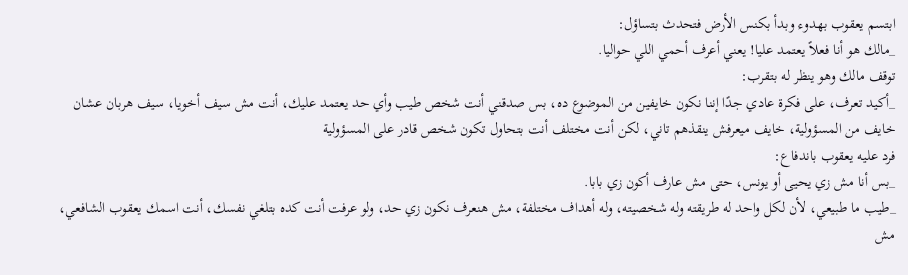ابتسم يعقوب بهدوء وبدأ بكنس الأرض فتحدث بتساؤل:
_مالك هو أنا فعلاً يعتمد عليا! يعني أعرف أحمي اللي حواليا.
توقف مالك وهو ينظر له بتقرب:
_أكيد تعرف، على فكرة عادي جدًا إننا نكون خايفين من الموضوع ده، بس صدقني أنت شخص طيب وأي حد يعتمد عليك، أنت مش سيف أخويا، سيف هربان عشان خايف من المسؤولية، خايف ميعرفش ينقذهم تاني، لكن أنت مختلف أنت بتحاول تكون شخص قادر على المسؤولية
فرد عليه يعقوب باندفاع:
_بس أنا مش زي يحيى أو يونس، حتى مش عارف أكون زي بابا.
_طيب ما طبيعي، لأن لكل واحد له طريقته وله شخصيته، وله أهداف مختلفة، مش هنعرف نكون زي حد، ولو عرفت أنت كده بتلغي نفسك، أنت اسمك يعقوب الشافعي، مش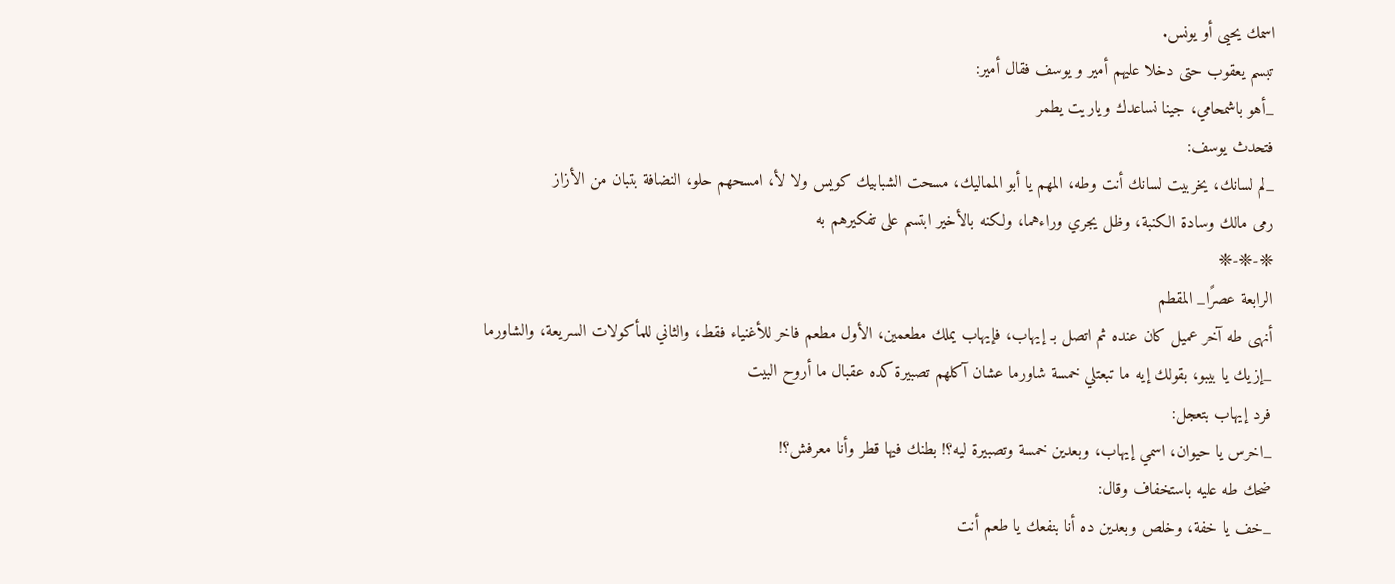اسمك يحيى أو يونس.
تبسم يعقوب حتى دخلا عليهم أمير و يوسف فقال أمير:
_أهو باشمحامي، جينا نساعدك وياريت يطمر
فتحدث يوسف:
_لم لسانك، يخربيت لسانك أنت وطه، المهم يا أبو المماليك، مسحت الشبابيك كويس ولا لأ، امسحهم حلو، النضافة بتبان من الأزاز
رمى مالك وسادة الكنبة، وظل يجري وراءهما، ولكنه بالأخير ابتسم على تفكيرهم به
❈-❈-❈
الرابعة عصرًا_ المقطم
أنهى طه آخر عميل كان عنده ثم اتصل بـ إيهاب، فإيهاب يملك مطعمين، الأول مطعم فاخر للأغنياء فقط، والثاني للمأكولات السريعة، والشاورما
_إزيك يا بيبو، بقولك إيه ما تبعتلي خمسة شاورما عشان آكلهم تصبيرة كده عقبال ما أروح البيت
فرد إيهاب بتعجل:
_اخرس يا حيوان، اسمي إيهاب، وبعدين خمسة وتصبيرة ليه؟! بطنك فيها قطر وأنا معرفش؟!
ضحك طه عليه باستخفاف وقال:
_خف يا خفة، وخلص وبعدين ده أنا بنفعك يا طعم أنت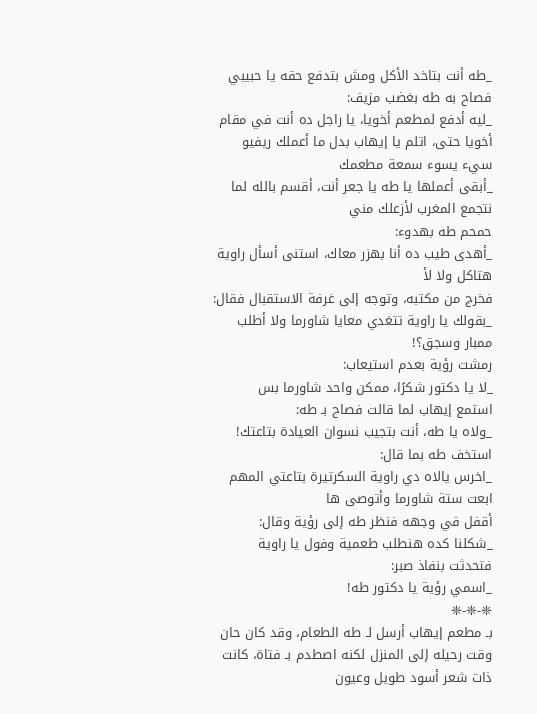_طه أنت بتاخد الأكل ومش بتدفع حقه يا حبيبي
فصاح به طه بغضب مزيف:
_ليه أدفع لمطعم أخويا، يا راجل ده أنت في مقام أخويا حتى، اتلم يا إيهاب بدل ما أعملك ريفيو سيء يسوء سمعة مطعمك
_أبقى أعملها يا طه يا جعر أنت، أقسم بالله لما نتجمع المغرب لأزعلك مني
حمحم طه بهدوء:
_أهدى طيب ده أنا بهزر معاك، استنى أسأل راوية هتاكل ولا لأ
فخرج من مكتبه، وتوجه إلى غرفة الاستقبال فقال:
_بقولك يا راوية تتغدي معايا شاورما ولا أطلب ممبار وسجق؟!
رمشت رؤية بعدم استيعاب:
_لا يا دكتور شكرًا، ممكن واحد شاورما بس
استمع إيهاب لما قالت فصاح بـ طه:
_ولاه يا طه، أنت بتجيب نسوان العيادة بتاعتك!
استخف طه بما قال:
_اخرس يالاه دي راوية السكرتيرة بتاعتي المهم ابعت ستة شاورما وأتوصى ها
أقفل في وجهه فنظر طه إلى رؤية وقال:
_شكلنا كده هنطلب طعمية وفول يا راوية
فتحدثت بنفاذ صبر:
_اسمي رؤية يا دكتور طه!
❈-❈-❈
بـ مطعم إيهاب أرسل لـ طه الطعام، وقد كان حان وقت رحيله إلى المنزل لكنه اصطدم بـ فتاة، كانت ذات شعر أسود طويل وعيون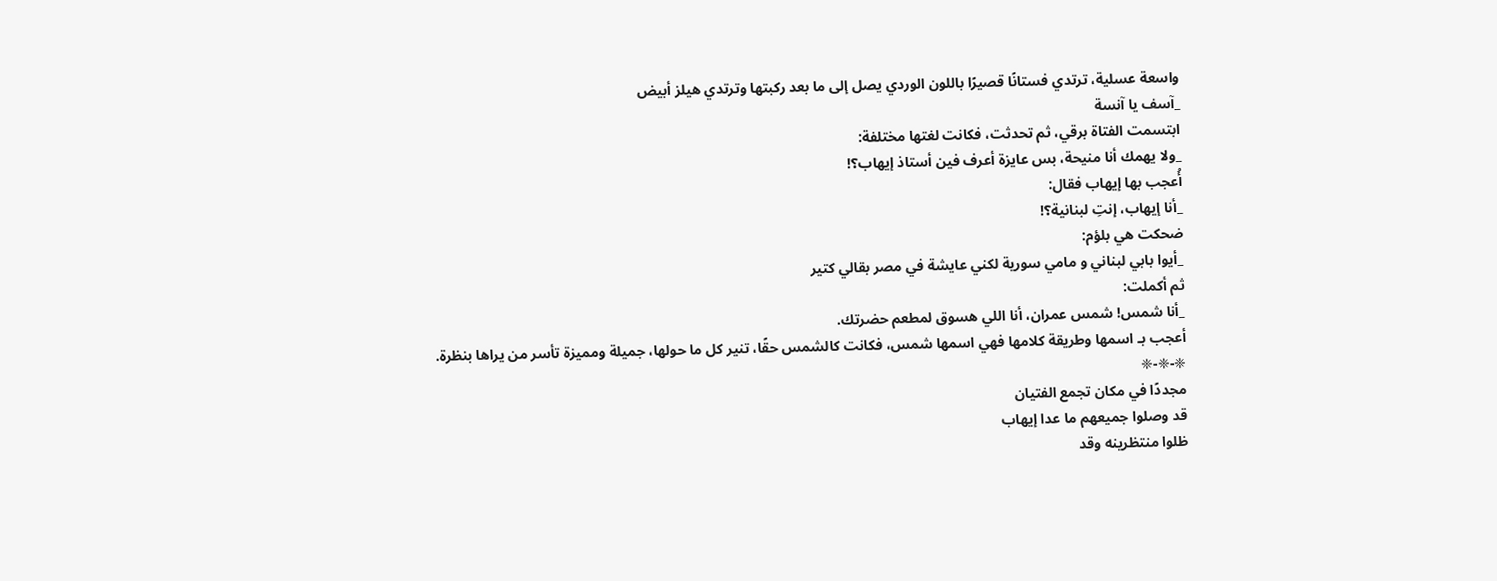واسعة عسلية، ترتدي فستانًا قصيرًا باللون الوردي يصل إلى ما بعد ركبتها وترتدي هيلز أبيض
_آسف يا آنسة
ابتسمت الفتاة برقي، ثم تحدثت، فكانت لغتها مختلفة:
_ولا يهمك أنا منيحة، بس عايزة أعرف فين أستاذ إيهاب؟!
أُعجب بها إيهاب فقال:
_أنا إيهاب، إنتِ لبنانية؟!
ضحكت هي بلؤم:
_أيوا بابي لبناني و مامي سورية لكني عايشة في مصر بقالي كتير
ثم أكملت:
_أنا شمس! شمس عمران، أنا اللي هسوق لمطعم حضرتك.
أعجب بـ اسمها وطريقة كلامها فهي اسمها شمس، فكانت كالشمس حقًا، تنير كل ما حولها، جميلة ومميزة تأسر من يراها بنظرة.
❈-❈-❈
مجددًا في مكان تجمع الفتيان
قد وصلوا جميعهم ما عدا إيهاب
ظلوا منتظرينه وقد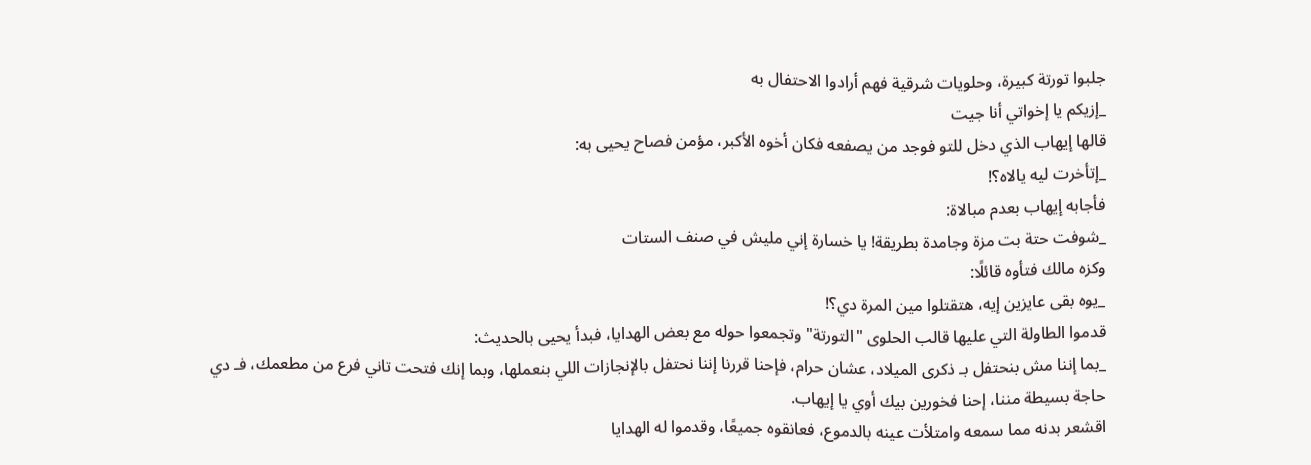جلبوا تورتة كبيرة، وحلويات شرقية فهم أرادوا الاحتفال به
_إزيكم يا إخواتي أنا جيت
قالها إيهاب الذي دخل للتو فوجد من يصفعه فكان أخوه الأكبر، مؤمن فصاح يحيى به:
_إتأخرت ليه يالاه؟!
فأجابه إيهاب بعدم مبالاة:
_شوفت حتة بت مزة وجامدة بطريقة! يا خسارة إني مليش في صنف الستات
وكزه مالك فتأوه قائلًا:
_يوه بقى عايزين إيه، هتقتلوا مين المرة دي؟!
قدموا الطاولة التي عليها قالب الحلوى "التورتة" وتجمعوا حوله مع بعض الهدايا، فبدأ يحيى بالحديث:
_بما إننا مش بنحتفل بـ ذكرى الميلاد، عشان حرام، فإحنا قررنا إننا نحتفل بالإنجازات اللي بنعملها، وبما إنك فتحت تاني فرع من مطعمك، فـ دي حاجة بسيطة مننا، إحنا فخورين بيك أوي يا إيهاب.
اقشعر بدنه مما سمعه وامتلأت عينه بالدموع، فعانقوه جميعًا، وقدموا له الهدايا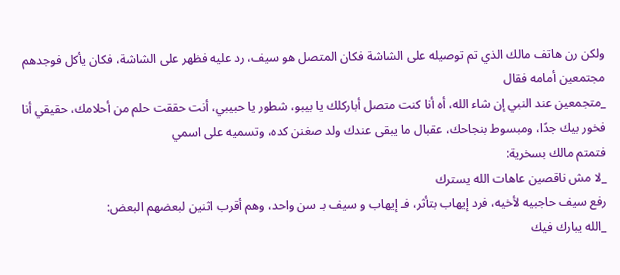ولكن رن هاتف مالك الذي تم توصيله على الشاشة فكان المتصل هو سيف، رد عليه فظهر على الشاشة، فكان يأكل فوجدهم مجتمعين أمامه فقال
_متجمعين عند النبي إن شاء الله، أه أنا كنت متصل أباركلك يا بيبو، شطور يا حبيبي، أنت حققت حلم من أحلامك، حقيقي أنا فخور بيك جدًا، ومبسوط بنجاحك، عقبال ما يبقى عندك ولد صغنن كده، وتسميه على اسمي
فتمتم مالك بسخرية:
_لا مش ناقصين عاهات الله يسترك
رفع سيف حاجبيه لأخيه، فرد إيهاب بتأثر، فـ إيهاب و سيف بـ سن واحد، وهم أقرب اثنين لبعضهم البعض:
_الله يبارك فيك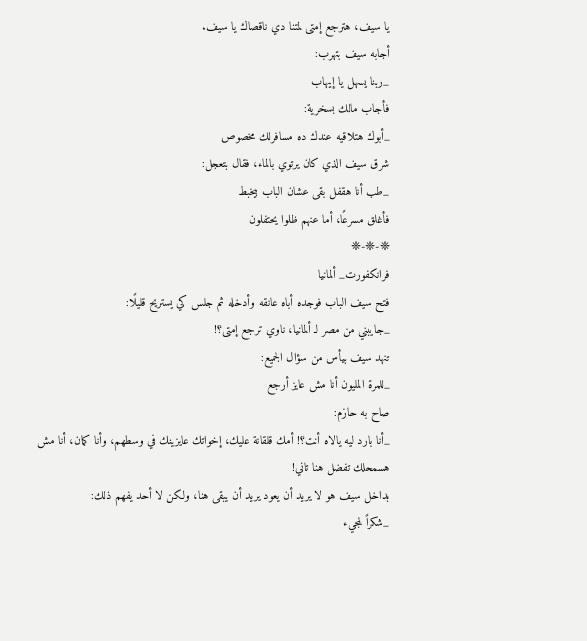يا سيف، هترجع إمتى لمتنا دي ناقصاك يا سيف.
أجابه سيف بتهرب:
_ربنا يسهل يا إيهاب
فأجاب مالك بسخرية:
_أبوك هتلاقيه عندك ده مسافرلك مخصوص
شرق سيف الذي كان يرتوي بالماء، فقال بتعجل:
_طب أنا هقفل بقى عشان الباب بيخبط
فأغلق مسرعًا، أما عنهم ظلوا يحتفلون
❈-❈-❈
فرانكفورت_ ألمانيا
فتح سيف الباب فوجده أباه عانقه وأدخله ثم جلس كي يستريح قليلًا:
_جايبني من مصر لـ ألمانيا، ناوي ترجع إمتى؟!
تنهد سيف بيأس من سؤال الجميع:
_للمرة المليون أنا مش عايز أرجع
صاح به حازم:
_أنا بارد ليه يالاه أنت؟! أمك قلقانة عليك، إخواتك عايزينك في وسطهم، وأنا كمان، أنا مش هسمحلك تفضل هنا تاني!
بداخل سيف هو لا يريد أن يعود يريد أن يبقى هنا، ولكن لا أحد يفهم ذلك:
_شكراً لمجيء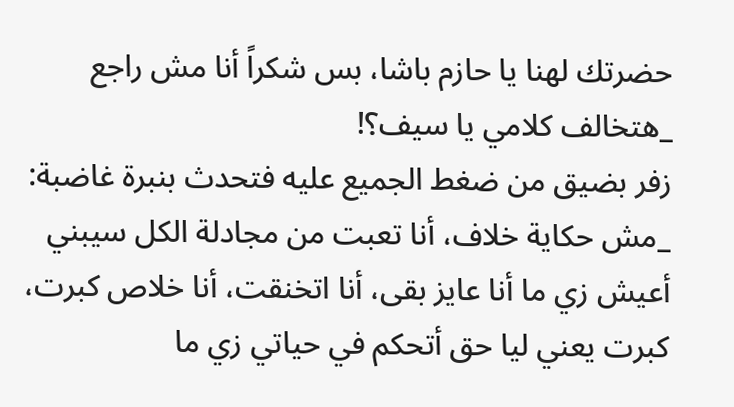حضرتك لهنا يا حازم باشا، بس شكراً أنا مش راجع
_هتخالف كلامي يا سيف؟!
زفر بضيق من ضغط الجميع عليه فتحدث بنبرة غاضبة:
_مش حكاية خلاف، أنا تعبت من مجادلة الكل سيبني أعيش زي ما أنا عايز بقى، أنا اتخنقت، أنا خلاص كبرت، كبرت يعني ليا حق أتحكم في حياتي زي ما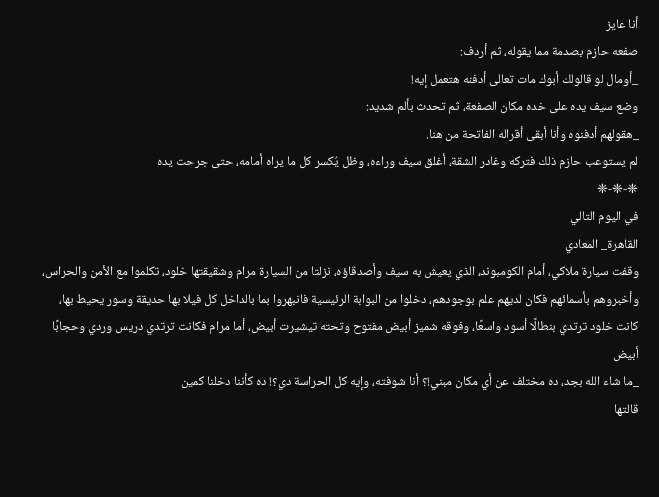أنا عايز
صفعه حازم بصدمة مما يقوله، ثم أردف:
_أومال لو قالولك أبوك مات تعالى أدفنه هتعمل إيه!
وضع سيف يده على خده مكان الصفعة، ثم تحدث بألم شديد:
_هقولهم أدفنوه وأنا أبقى أقراله الفاتحة من هنا.
لم يستوعب حازم ذلك فتركه وغادر الشقة، أغلق سيف وراءه، وظل يُكسر كل ما يراه أمامه، حتى جرحت يده
❈-❈-❈
في اليوم التالي
القاهرة_ المعادي
وقفت سيارة ملاكي، أمام الكومبوند، الذي يعيش به سيف وأصدقاؤه، نزلتا من السيارة مرام وشقيقتها خلود، تكلموا مع الأمن والحراس، وأخبروهم بأسمائهم فكان لديهم علم بوجودهم، دخلوا من البوابة الرئيسية فانبهروا بما بالداخل كل فيلا بها حديقة وسور يحيط بها، كانت خلود ترتدي بنطالًا أسود واسعًا، وفوقه شميز أبيض مفتوح وتحته تيشيرت أبيض، أما مرام فكانت ترتدي دريس وردي وحجابًا أبيض
_ما شاء الله بجد، ده مختلف عن أي مكان مبني!؟ أنا شوفته، وإيه كل الحراسة دي؟! ده كأننا دخلنا كمين
قالتها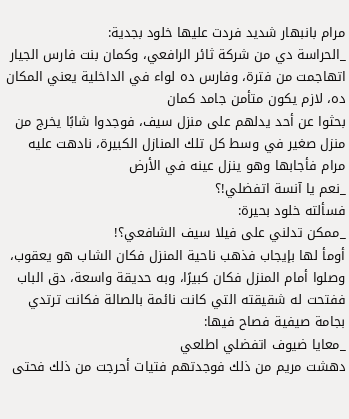مرام بانبهار شديد فردت عليها خلود بجدية:
_الحراسة دي من شركة ثائر الرافعي، وكمان بنت فارس الجيار اتهاجمت من فترة، وفارس ده لواء في الداخلية يعني المكان ده، لازم يكون متأمن جامد كمان
بحثوا عن أحد يدلهم على منزل سيف، فوجدوا شابًا يخرج من منزل صغير في وسط كل تلك المنازل الكبيرة، نادهت عليه مرام فأجابها وهو ينزل عينه في الأرض
_نعم يا آنسة اتفضلي!؟
فسألته خلود بحيرة:
_ممكن تدلني على فيلا سيف الشافعي؟!
أومأ لها بإيجاب فذهب ناحية المنزل فكان الشاب هو يعقوب، وصلوا أمام المنزل فكان كبيرًا، وبه حديقة واسعة، دق الباب ففتحت له شقيقته التي كانت نائمة بالصالة فكانت ترتدي بجامة صيفية فصاح فيها:
_معايا ضيوف اتفضلي اطلعي
دهشت مريم من ذلك فوجدتهم فتيات أحرجت من ذلك فحتى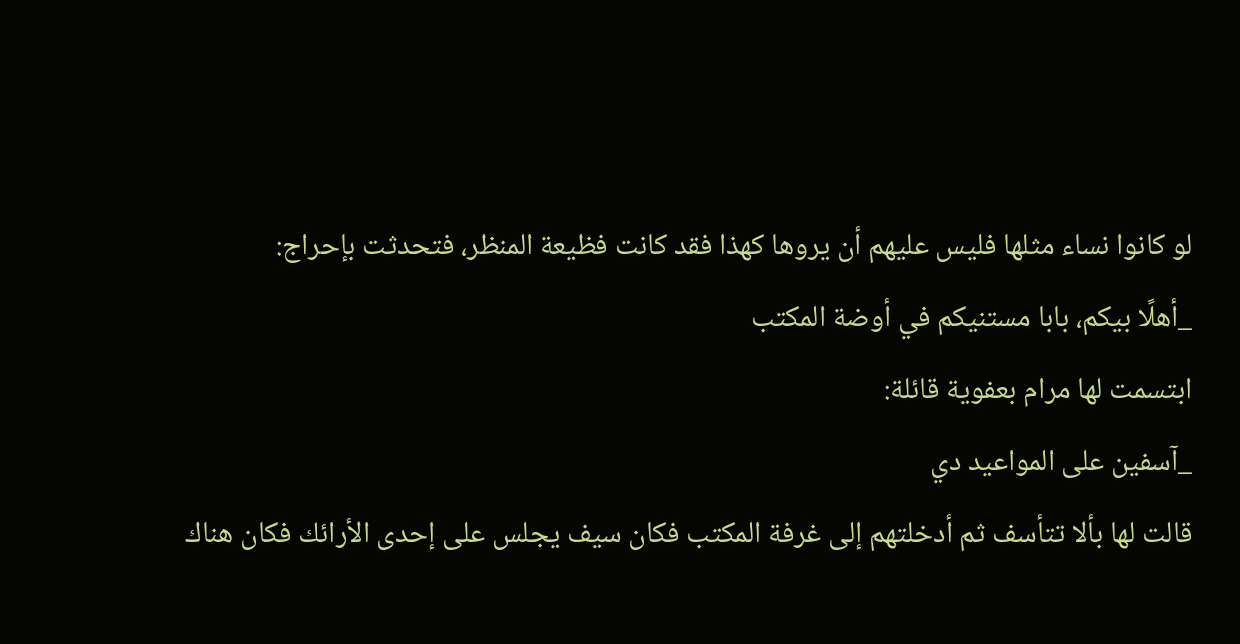لو كانوا نساء مثلها فليس عليهم أن يروها كهذا فقد كانت فظيعة المنظر، فتحدثت بإحراج:
_أهلًا بيكم، بابا مستنيكم في أوضة المكتب
ابتسمت لها مرام بعفوية قائلة:
_آسفين على المواعيد دي
قالت لها بألا تتأسف ثم أدخلتهم إلى غرفة المكتب فكان سيف يجلس على إحدى الأرائك فكان هناك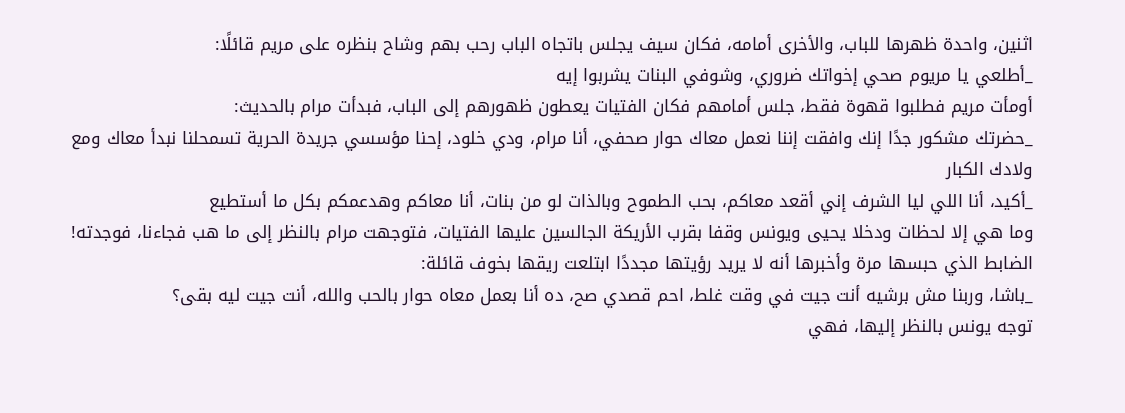اثنين، واحدة ظهرها للباب، والأخرى أمامه، فكان سيف يجلس باتجاه الباب رحب بهم وشاح بنظره على مريم قائلًا:
_أطلعي يا مريوم صحي إخواتك ضروري، وشوفي البنات يشربوا إيه
أومأت مريم فطلبوا قهوة فقط، جلس أمامهم فكان الفتيات يعطون ظهورهم إلى الباب، فبدأت مرام بالحديث:
_حضرتك مشكور جدًا إنك وافقت إننا نعمل معاك حوار صحفي، أنا مرام، ودي خلود، إحنا مؤسسي جريدة الحرية تسمحلنا نبدأ معاك ومع ولادك الكبار
_أكيد، أنا اللي ليا الشرف إني أقعد معاكم، بحب الطموح وبالذات لو من بنات، أنا معاكم وهدعمكم بكل ما أستطيع
وما هي إلا لحظات ودخلا يحيى ويونس وقفا بقرب الأريكة الجالسين عليها الفتيات، فتوجهت مرام بالنظر إلى ما هب فجاءنا، فوجدته! الضابط الذي حبسها مرة وأخبرها أنه لا يريد رؤيتها مجددًا ابتلعت ريقها بخوف قائلة:
_باشا، وربنا مش برشيه أنت جيت في وقت غلط، احم قصدي صح، ده أنا بعمل معاه حوار بالحب والله، أنت جيت ليه بقى؟
توجه يونس بالنظر إليها، فهي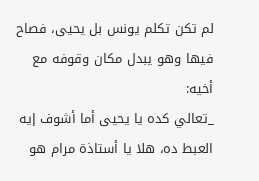لم تكن تكلم يونس بل يحيى، فصاح فيها وهو يبدل مكان وقوفه مع أخيه:
_تعالي كده يا يحيى أما أشوف إيه العبط ده، هلا يا أستاذة مرام هو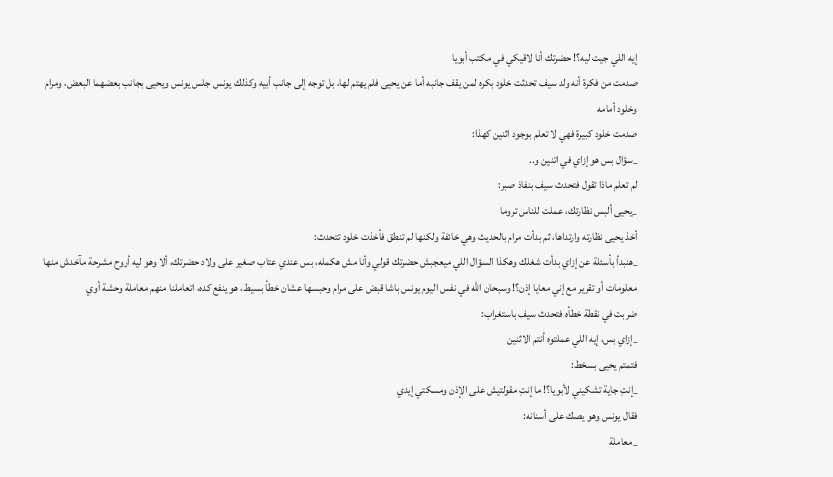إيه اللي جيت ليه؟! حضرتك أنا لاقيكي في مكتب أبويا
صدمت من فكرة أنه ولد سيف تحدثت خلود بكره لمن يقف جانبه أما عن يحيى فلم يهتم لها، بل توجه إلى جانب أبيه وكذلك يونس جلس يونس ويحيى بجانب بعضهما البعض، ومرام وخلود أمامه
صدمت خلود كبيرة فهي لا تعلم بوجود اثنين كهذا:
_سؤال بس هو إزاي في اتنين و..
لم تعلم ماذا تقول فتحدث سيف بنفاذ صبر:
_يحيى ألبس نظارتك، عملت للناس تروما
أخذ يحيى نظارته وارتداها، ثم بدأت مرام بالحديث وهي خائفة ولكنها لم تنطق فأخذت خلود تتحدث:
_هنبدأ بأسئلة عن إزاي بدأت شغلك وهكذا السؤال اللي ميعجبش حضرتك قولي وأنا مش هكمله، بس عندي عتاب صغير على ولاد حضرتك، ألا وهو ليه أروح مشرحة مآخدش منها معلومات أو تقرير مع إني معايا إذن؟! وسبحان الله في نفس اليوم يونس باشا قبض على مرام وحبسها عشان خطأ بسيط، هو ينفع كده، اتعاملنا منهم معاملة وحشة أوي
ضربت في نقطة خطأه فتحدث سيف باستغراب:
_إزاي بس، إيه اللي عملتوه أنتم الاثنين
فتمتم يحيى بسخط:
_إنتِ جاية تشكيني لأبويا؟! ما إنتِ مقولتيش على الإذن ومسكتي إيدي
فقال يونس وهو يصك على أسنانه:
_معاملة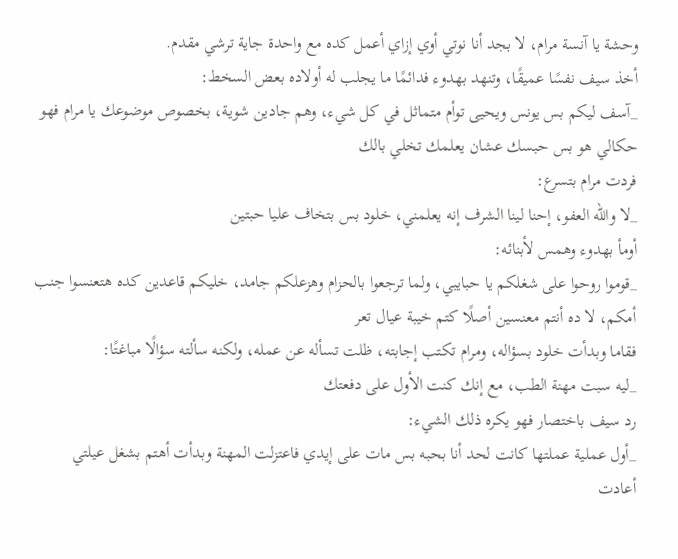وحشة يا آنسة مرام، لا بجد أنا نوتي أوي إزاي أعمل كده مع واحدة جاية ترشي مقدم.
أخذ سيف نفسًا عميقًا، وتنهد بهدوء فدائمًا ما يجلب له أولاده بعض السخط:
_آسف ليكم بس يونس ويحيى توأم متماثل في كل شيء، وهم جادين شوية، بخصوص موضوعك يا مرام فهو حكالي هو بس حبسك عشان يعلمك تخلي بالك
فردت مرام بتسرع:
_لا والله العفو، إحنا لينا الشرف إنه يعلمني، خلود بس بتخاف عليا حبتين
أومأ بهدوء وهمس لأبنائه:
_قوموا روحوا على شغلكم يا حبايبي، ولما ترجعوا بالحزام وهزعلكم جامد، خليكم قاعدين كده هتعنسوا جنب أمكم، لا ده أنتم معنسين أصلًا كتم خيبة عيال تعر
فقاما وبدأت خلود بسؤاله، ومرام تكتب إجابته، ظلت تسأله عن عمله، ولكنه سألته سؤالًا مباغتًا:
_ليه سبت مهنة الطب، مع إنك كنت الأول على دفعتك
رد سيف باختصار فهو يكره ذلك الشيء:
_أول عملية عملتها كانت لحد أنا بحبه بس مات على إيدي فاعتزلت المهنة وبدأت أهتم بشغل عيلتي
أعادت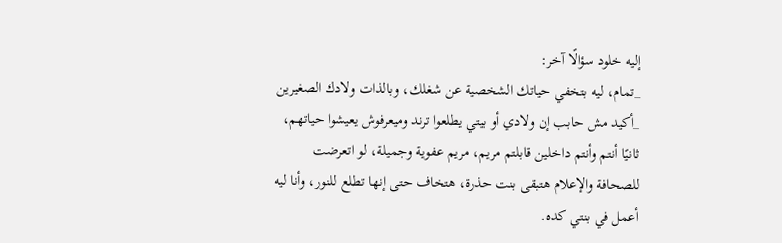إليه خلود سؤالًا آخر:
_تمام، ليه بتخفي حياتك الشخصية عن شغلك، وبالذات ولادك الصغيرين
_أكيد مش حابب إن ولادي أو بيتي يطلعوا ترند وميعرفوش يعيشوا حياتهم، ثانيًا أنتم وأنتم داخلين قابلتم مريم، مريم عفوية وجميلة، لو اتعرضت للصحافة والإعلام هتبقى بنت حذرة، هتخاف حتى إنها تطلع للنور، وأنا ليه أعمل في بنتي كده.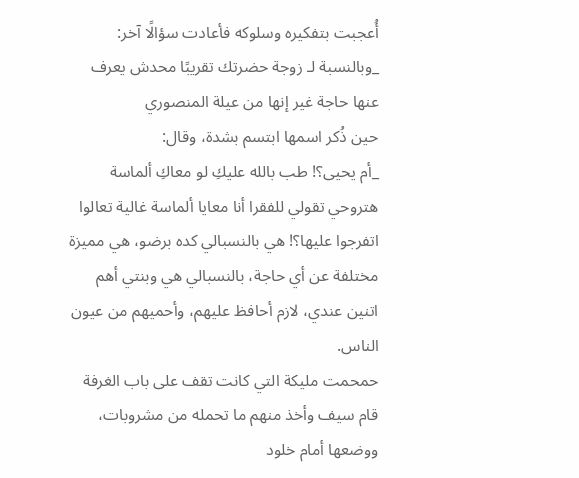أُعجبت بتفكيره وسلوكه فأعادت سؤالًا آخر:
_وبالنسبة لـ زوجة حضرتك تقريبًا محدش يعرف عنها حاجة غير إنها من عيلة المنصوري
حين ذُكر اسمها ابتسم بشدة، وقال:
_أم يحيى؟! طب بالله عليكِ لو معاكِ ألماسة هتروحي تقولي للفقرا أنا معايا ألماسة غالية تعالوا اتفرجوا عليها؟! هي بالنسبالي كده برضو، هي مميزة مختلفة عن أي حاجة، بالنسبالي هي وبنتي أهم اتنين عندي، لازم أحافظ عليهم، وأحميهم من عيون الناس.
حمحمت مليكة التي كانت تقف على باب الغرفة قام سيف وأخذ منهم ما تحمله من مشروبات، ووضعها أمام خلود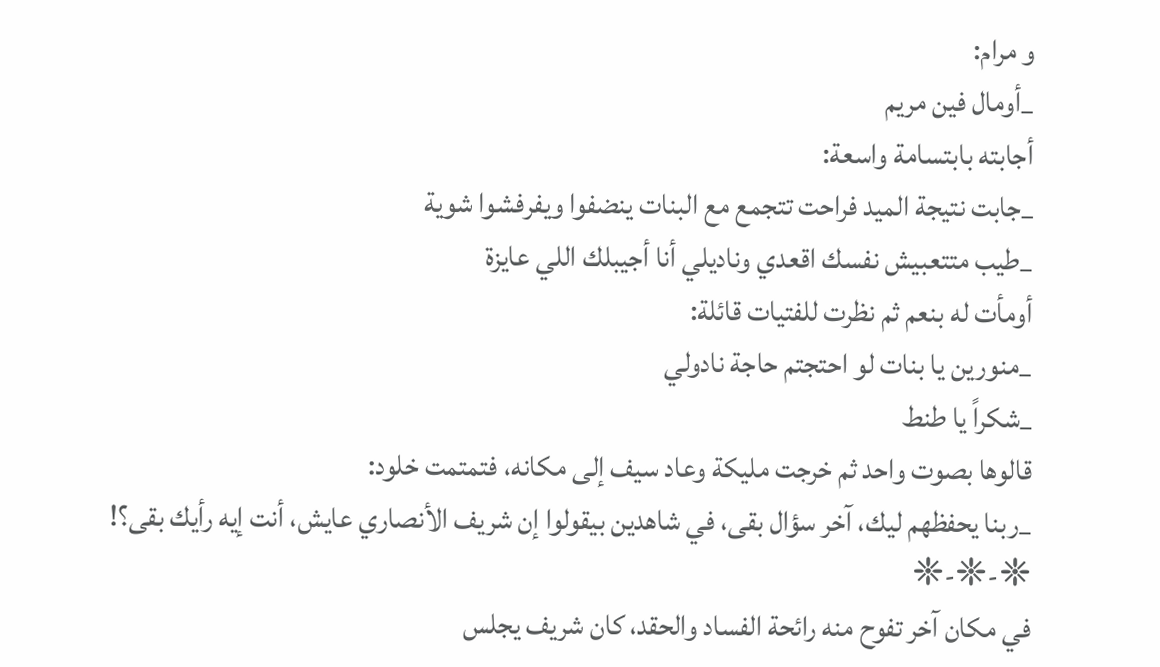و مرام:
_أومال فين مريم
أجابته بابتسامة واسعة:
_جابت نتيجة الميد فراحت تتجمع مع البنات ينضفوا ويفرفشوا شوية
_طيب متتعبيش نفسك اقعدي وناديلي أنا أجيبلك اللي عايزة
أومأت له بنعم ثم نظرت للفتيات قائلة:
_منورين يا بنات لو احتجتم حاجة نادولي
_شكراً يا طنط
قالوها بصوت واحد ثم خرجت مليكة وعاد سيف إلى مكانه، فتمتمت خلود:
_ربنا يحفظهم ليك، آخر سؤال بقى، في شاهدين بيقولوا إن شريف الأنصاري عايش، أنت إيه رأيك بقى؟!
❈-❈-❈
في مكان آخر تفوح منه رائحة الفساد والحقد، كان شريف يجلس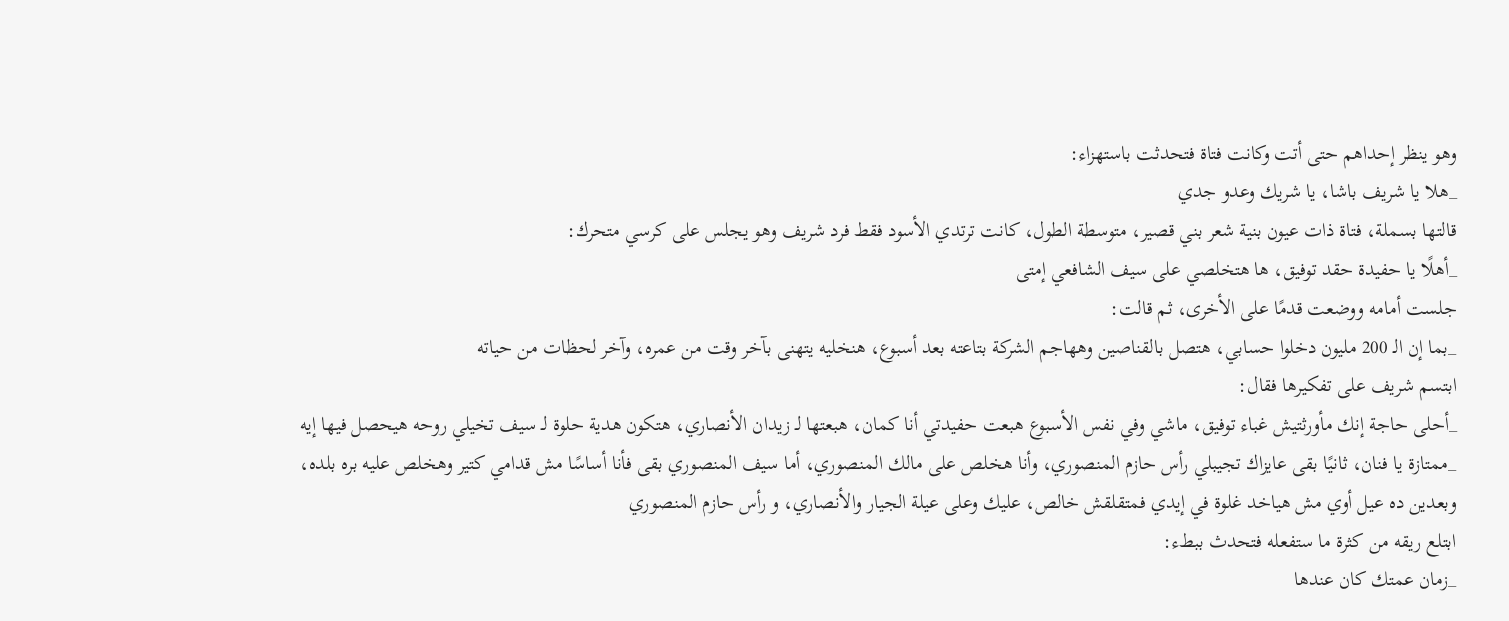وهو ينظر إحداهم حتى أتت وكانت فتاة فتحدثت باستهزاء:
_هلا يا شريف باشا، يا شريك وعدو جدي
قالتها بسملة، فتاة ذات عيون بنية شعر بني قصير، متوسطة الطول، كانت ترتدي الأسود فقط فرد شريف وهو يجلس على كرسي متحرك:
_أهلًا يا حفيدة حقد توفيق، ها هتخلصي على سيف الشافعي إمتى
جلست أمامه ووضعت قدمًا على الأخرى، ثم قالت:
_بما إن الـ 200 مليون دخلوا حسابي، هتصل بالقناصين وههاجم الشركة بتاعته بعد أسبوع، هنخليه يتهنى بآخر وقت من عمره، وآخر لحظات من حياته
ابتسم شريف على تفكيرها فقال:
_أحلى حاجة إنك مأورثتيش غباء توفيق، ماشي وفي نفس الأسبوع هبعت حفيدتي أنا كمان، هبعتها لـ زيدان الأنصاري، هتكون هدية حلوة لـ سيف تخيلي روحه هيحصل فيها إيه
_ممتازة يا فنان، ثانيًا بقى عايزاك تجيبلي رأس حازم المنصوري، وأنا هخلص على مالك المنصوري، أما سيف المنصوري بقى فأنا أساسًا مش قدامي كتير وهخلص عليه بره بلده، وبعدين ده عيل أوي مش هياخد غلوة في إيدي فمتقلقش خالص، عليك وعلى عيلة الجيار والأنصاري، و رأس حازم المنصوري
ابتلع ريقه من كثرة ما ستفعله فتحدث ببطء:
_زمان عمتك كان عندها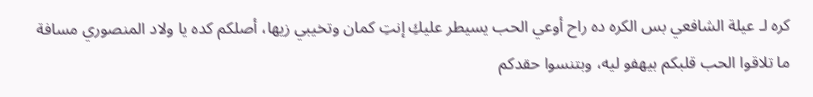كره لـ عيلة الشافعي بس الكره ده راح أوعي الحب يسيطر عليكِ إنتِ كمان وتخيبي زيها، أصلكم كده يا ولاد المنصوري مسافة ما تلاقوا الحب قلبكم بيهفو ليه، وبتنسوا حقدكم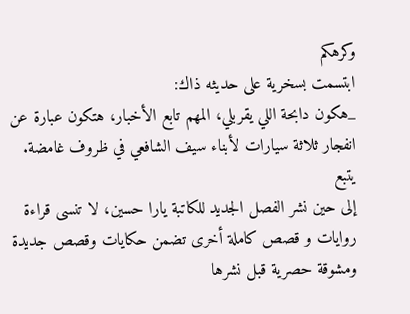وكرهكم
ابتسمت بسخرية على حديثه ذاك:
_هكون دابحة اللي يقربلي، المهم تابع الأخبار، هتكون عبارة عن انفجار ثلاثة سيارات لأبناء سيف الشافعي في ظروف غامضة.
يتبع
إلى حين نشر الفصل الجديد للكاتبة يارا حسين، لا تنسى قراءة روايات و قصص كاملة أخرى تضمن حكايات وقصص جديدة ومشوقة حصرية قبل نشرها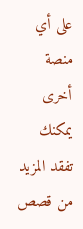على أي منصة أخرى يمكنك تفقد المزيد من قصص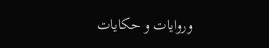وروايات و حكايات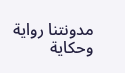مدونتنا رواية وحكاية